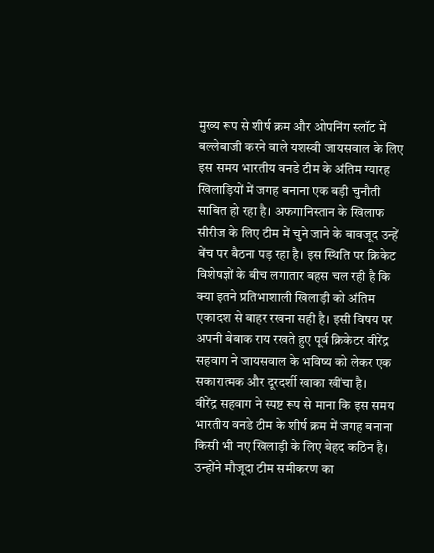मुख्य रूप से शीर्ष क्रम और ओपनिंग स्लॉट में बल्लेबाजी करने वाले यशस्वी जायसवाल के लिए इस समय भारतीय वनडे टीम के अंतिम ग्यारह खिलाड़ियों में जगह बनाना एक बड़ी चुनौती साबित हो रहा है। अफगानिस्तान के खिलाफ सीरीज के लिए टीम में चुने जाने के बावजूद उन्हें बेंच पर बैठना पड़ रहा है। इस स्थिति पर क्रिकेट विशेषज्ञों के बीच लगातार बहस चल रही है कि क्या इतने प्रतिभाशाली खिलाड़ी को अंतिम एकादश से बाहर रखना सही है। इसी विषय पर अपनी बेबाक राय रखते हुए पूर्व क्रिकेटर वीरेंद्र सहवाग ने जायसवाल के भविष्य को लेकर एक सकारात्मक और दूरदर्शी खाका खींचा है।
वीरेंद्र सहवाग ने स्पष्ट रूप से माना कि इस समय भारतीय वनडे टीम के शीर्ष क्रम में जगह बनाना किसी भी नए खिलाड़ी के लिए बेहद कठिन है। उन्होंने मौजूदा टीम समीकरण का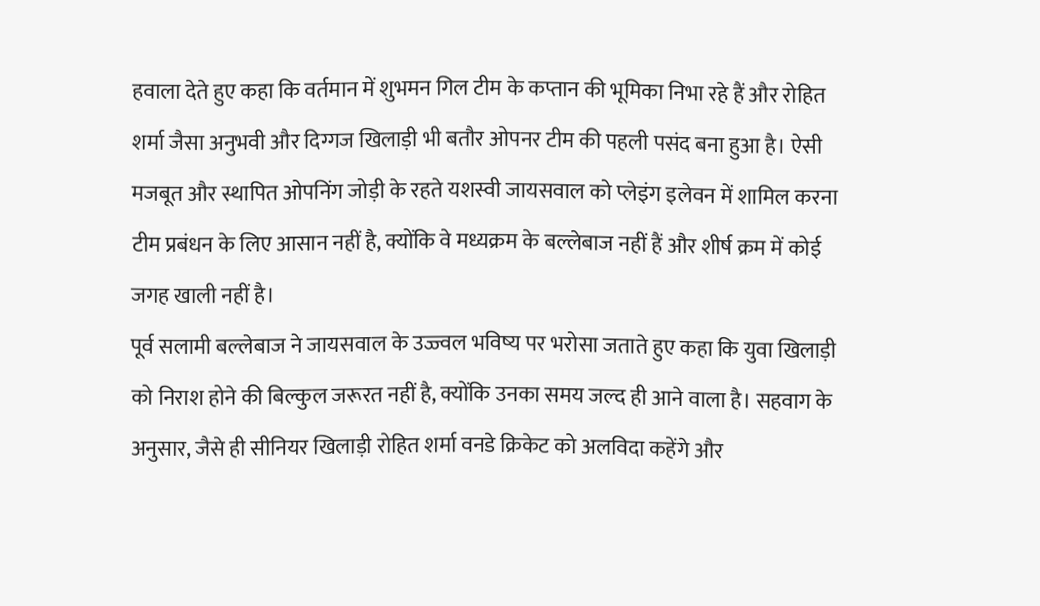हवाला देते हुए कहा कि वर्तमान में शुभमन गिल टीम के कप्तान की भूमिका निभा रहे हैं और रोहित शर्मा जैसा अनुभवी और दिग्गज खिलाड़ी भी बतौर ओपनर टीम की पहली पसंद बना हुआ है। ऐसी मजबूत और स्थापित ओपनिंग जोड़ी के रहते यशस्वी जायसवाल को प्लेइंग इलेवन में शामिल करना टीम प्रबंधन के लिए आसान नहीं है, क्योंकि वे मध्यक्रम के बल्लेबाज नहीं हैं और शीर्ष क्रम में कोई जगह खाली नहीं है।
पूर्व सलामी बल्लेबाज ने जायसवाल के उज्ज्वल भविष्य पर भरोसा जताते हुए कहा कि युवा खिलाड़ी को निराश होने की बिल्कुल जरूरत नहीं है, क्योंकि उनका समय जल्द ही आने वाला है। सहवाग के अनुसार, जैसे ही सीनियर खिलाड़ी रोहित शर्मा वनडे क्रिकेट को अलविदा कहेंगे और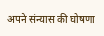अपने संन्यास की घोषणा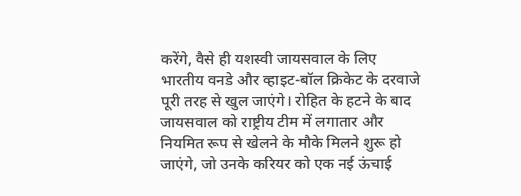करेंगे, वैसे ही यशस्वी जायसवाल के लिए भारतीय वनडे और व्हाइट-बॉल क्रिकेट के दरवाजे पूरी तरह से खुल जाएंगे। रोहित के हटने के बाद जायसवाल को राष्ट्रीय टीम में लगातार और नियमित रूप से खेलने के मौके मिलने शुरू हो जाएंगे, जो उनके करियर को एक नई ऊंचाई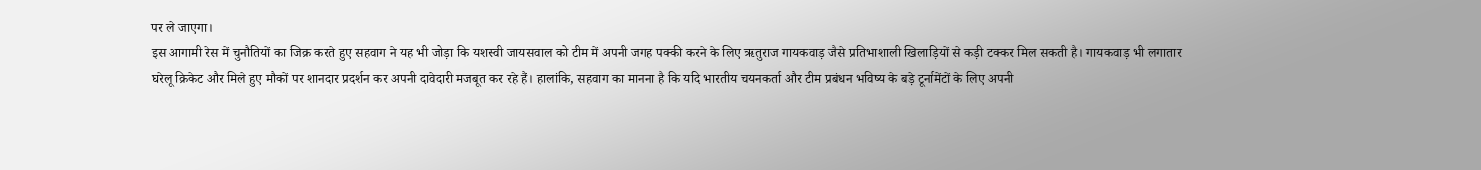पर ले जाएगा।
इस आगामी रेस में चुनौतियों का जिक्र करते हुए सहवाग ने यह भी जोड़ा कि यशस्वी जायसवाल को टीम में अपनी जगह पक्की करने के लिए ऋतुराज गायकवाड़ जैसे प्रतिभाशाली खिलाड़ियों से कड़ी टक्कर मिल सकती है। गायकवाड़ भी लगातार घरेलू क्रिकेट और मिले हुए मौकों पर शानदार प्रदर्शन कर अपनी दावेदारी मजबूत कर रहे हैं। हालांकि, सहवाग का मानना है कि यदि भारतीय चयनकर्ता और टीम प्रबंधन भविष्य के बड़े टूर्नामेंटों के लिए अपनी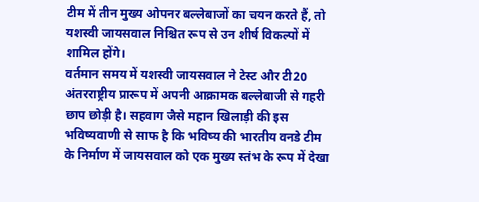टीम में तीन मुख्य ओपनर बल्लेबाजों का चयन करते हैं, तो यशस्वी जायसवाल निश्चित रूप से उन शीर्ष विकल्पों में शामिल होंगे।
वर्तमान समय में यशस्वी जायसवाल ने टेस्ट और टी20 अंतरराष्ट्रीय प्रारूप में अपनी आक्रामक बल्लेबाजी से गहरी छाप छोड़ी है। सहवाग जैसे महान खिलाड़ी की इस भविष्यवाणी से साफ है कि भविष्य की भारतीय वनडे टीम के निर्माण में जायसवाल को एक मुख्य स्तंभ के रूप में देखा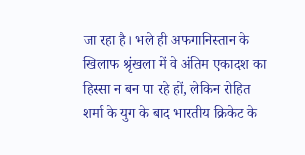जा रहा है। भले ही अफगानिस्तान के खिलाफ श्रृंखला में वे अंतिम एकादश का हिस्सा न बन पा रहे हों, लेकिन रोहित शर्मा के युग के बाद भारतीय क्रिकेट के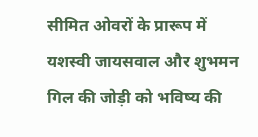सीमित ओवरों के प्रारूप में यशस्वी जायसवाल और शुभमन गिल की जोड़ी को भविष्य की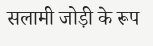सलामी जोड़ी के रूप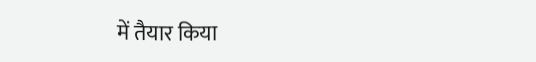में तैयार किया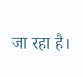जा रहा है।